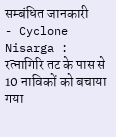सम्बंधित जानकारी
- Cyclone Nisarga : रत्नागिरि तट के पास से 10 नाविकों को बचाया गया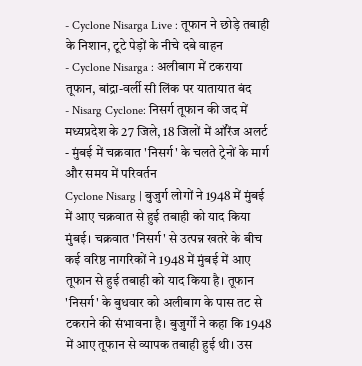- Cyclone Nisarga Live : तूफान ने छोड़े तबाही के निशान, टूटे पेड़ों के नीचे दबे वाहन
- Cyclone Nisarga : अलीबाग में टकराया तूफान, बांद्रा-वर्ली सी लिंक पर यातायात बंद
- Nisarg Cyclone: निसर्ग तूफान की जद में मध्यप्रदेश के 27 जिले, 18 जिलों में ऑरेंज अलर्ट
- मुंबई में चक्रवात 'निसर्ग' के चलते ट्रेनों के मार्ग और समय में परिवर्तन
Cyclone Nisarg | बुजुर्ग लोगों ने 1948 में मुंबई में आए चक्रवात से हुई तबाही को याद किया
मुंबई। चक्रवात 'निसर्ग' से उत्पन्न खतरे के बीच कई वरिष्ठ नागरिकों ने 1948 में मुंबई में आए तूफान से हुई तबाही को याद किया है। तूफान 'निसर्ग' के बुधवार को अलीबाग के पास तट से टकराने की संभावना है। बुजुर्गों ने कहा कि 1948 में आए तूफान से व्यापक तबाही हुई थी। उस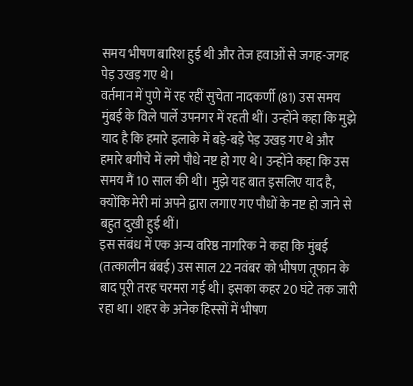समय भीषण बारिश हुई थी और तेज हवाओं से जगह-जगह पेड़ उखड़ गए थे।
वर्तमान में पुणे में रह रहीं सुचेता नादकर्णी (81) उस समय मुंबई के विले पार्ले उपनगर में रहती थीं। उन्होंने कहा कि मुझे याद है कि हमारे इलाके में बड़े-बड़े पेड़ उखड़ गए थे और हमारे बगीचे में लगे पौधे नष्ट हो गए थे। उन्होंने कहा कि उस समय मैं 10 साल की थी। मुझे यह बात इसलिए याद है, क्योंकि मेरी मां अपने द्वारा लगाए गए पौधों के नष्ट हो जाने से बहुत दुखी हुई थीं।
इस संबंध में एक अन्य वरिष्ठ नागरिक ने कहा कि मुंबई (तत्कालीन बंबई) उस साल 22 नवंबर को भीषण तूफान के बाद पूरी तरह चरमरा गई थी। इसका कहर 20 घंटे तक जारी रहा था। शहर के अनेक हिस्सों में भीषण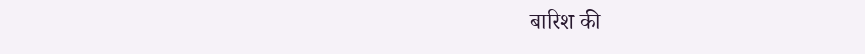बारिश की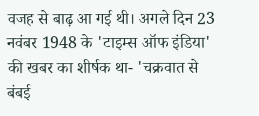वजह से बाढ़ आ गई थी। अगले दिन 23 नवंबर 1948 के 'टाइम्स ऑफ इंडिया' की खबर का शीर्षक था- 'चक्रवात से बंबई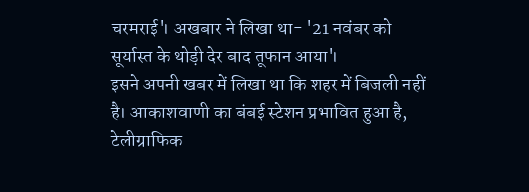चरमराई'। अखबार ने लिखा था- '21 नवंबर को सूर्यास्त के थोड़ी देर बाद तूफान आया'।
इसने अपनी खबर में लिखा था कि शहर में बिजली नहीं है। आकाशवाणी का बंबई स्टेशन प्रभावित हुआ है, टेलीग्राफिक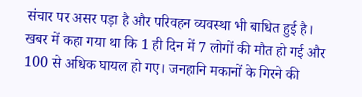संचार पर असर पड़ा है और परिवहन व्यवस्था भी बाधित हुई है। खबर में कहा गया था कि 1 ही दिन में 7 लोगों की मौत हो गई और 100 से अधिक घायल हो गए। जनहानि मकानों के गिरने की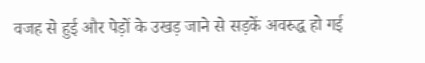वजह से हुई और पेड़ों के उखड़ जाने से सड़कें अवरुद्ध हो गई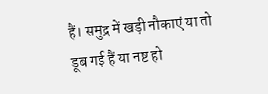हैं। समुद्र में खड़ी नौकाएं या तो डूब गई हैं या नष्ट हो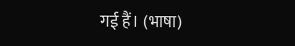गई हैं। (भाषा)